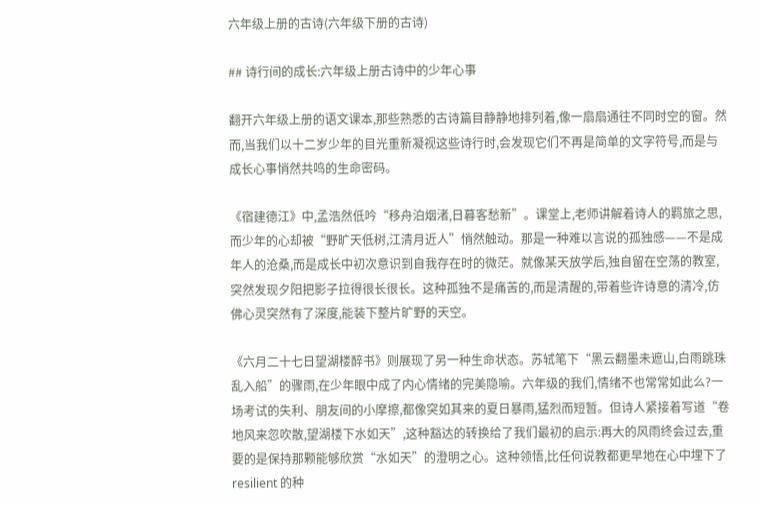六年级上册的古诗(六年级下册的古诗)

## 诗行间的成长:六年级上册古诗中的少年心事

翻开六年级上册的语文课本,那些熟悉的古诗篇目静静地排列着,像一扇扇通往不同时空的窗。然而,当我们以十二岁少年的目光重新凝视这些诗行时,会发现它们不再是简单的文字符号,而是与成长心事悄然共鸣的生命密码。

《宿建德江》中,孟浩然低吟“移舟泊烟渚,日暮客愁新”。课堂上,老师讲解着诗人的羁旅之思,而少年的心却被“野旷天低树,江清月近人”悄然触动。那是一种难以言说的孤独感——不是成年人的沧桑,而是成长中初次意识到自我存在时的微茫。就像某天放学后,独自留在空荡的教室,突然发现夕阳把影子拉得很长很长。这种孤独不是痛苦的,而是清醒的,带着些许诗意的清冷,仿佛心灵突然有了深度,能装下整片旷野的天空。

《六月二十七日望湖楼醉书》则展现了另一种生命状态。苏轼笔下“黑云翻墨未遮山,白雨跳珠乱入船”的骤雨,在少年眼中成了内心情绪的完美隐喻。六年级的我们,情绪不也常常如此么?一场考试的失利、朋友间的小摩擦,都像突如其来的夏日暴雨,猛烈而短暂。但诗人紧接着写道“卷地风来忽吹散,望湖楼下水如天”,这种豁达的转换给了我们最初的启示:再大的风雨终会过去,重要的是保持那颗能够欣赏“水如天”的澄明之心。这种领悟,比任何说教都更早地在心中埋下了 resilient 的种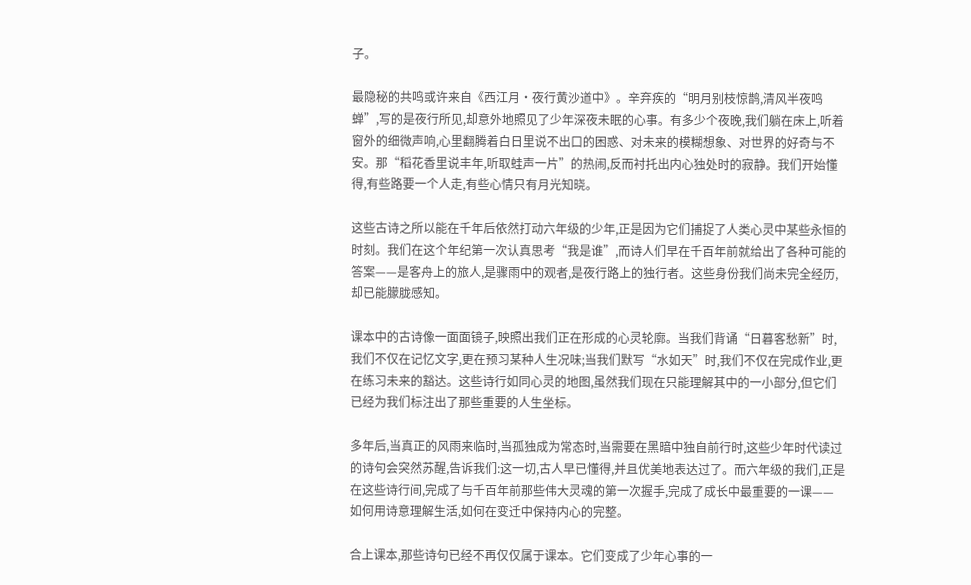子。

最隐秘的共鸣或许来自《西江月·夜行黄沙道中》。辛弃疾的“明月别枝惊鹊,清风半夜鸣蝉”,写的是夜行所见,却意外地照见了少年深夜未眠的心事。有多少个夜晚,我们躺在床上,听着窗外的细微声响,心里翻腾着白日里说不出口的困惑、对未来的模糊想象、对世界的好奇与不安。那“稻花香里说丰年,听取蛙声一片”的热闹,反而衬托出内心独处时的寂静。我们开始懂得,有些路要一个人走,有些心情只有月光知晓。

这些古诗之所以能在千年后依然打动六年级的少年,正是因为它们捕捉了人类心灵中某些永恒的时刻。我们在这个年纪第一次认真思考“我是谁”,而诗人们早在千百年前就给出了各种可能的答案——是客舟上的旅人,是骤雨中的观者,是夜行路上的独行者。这些身份我们尚未完全经历,却已能朦胧感知。

课本中的古诗像一面面镜子,映照出我们正在形成的心灵轮廓。当我们背诵“日暮客愁新”时,我们不仅在记忆文字,更在预习某种人生况味;当我们默写“水如天”时,我们不仅在完成作业,更在练习未来的豁达。这些诗行如同心灵的地图,虽然我们现在只能理解其中的一小部分,但它们已经为我们标注出了那些重要的人生坐标。

多年后,当真正的风雨来临时,当孤独成为常态时,当需要在黑暗中独自前行时,这些少年时代读过的诗句会突然苏醒,告诉我们:这一切,古人早已懂得,并且优美地表达过了。而六年级的我们,正是在这些诗行间,完成了与千百年前那些伟大灵魂的第一次握手,完成了成长中最重要的一课——如何用诗意理解生活,如何在变迁中保持内心的完整。

合上课本,那些诗句已经不再仅仅属于课本。它们变成了少年心事的一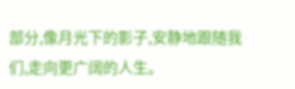部分,像月光下的影子,安静地跟随我们,走向更广阔的人生。